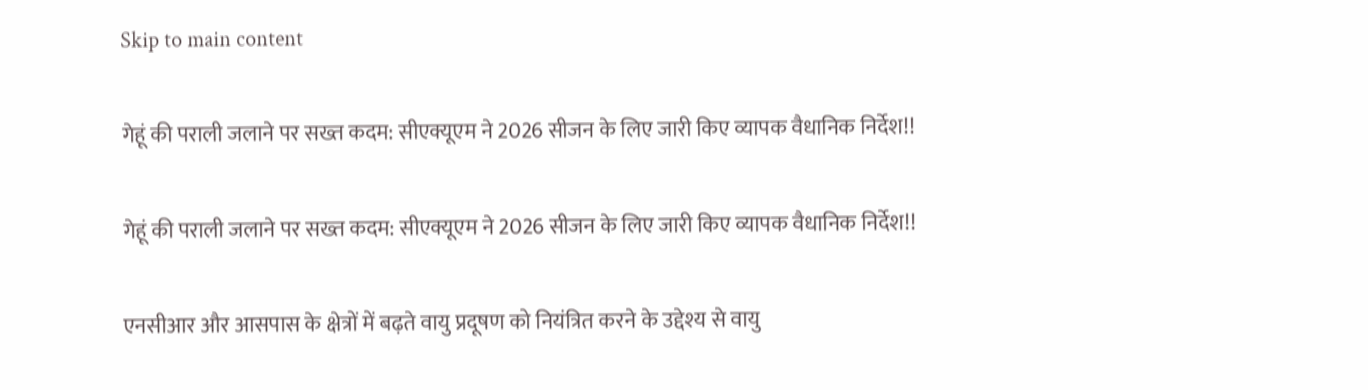Skip to main content

गेहूं की पराली जलाने पर सख्त कदम: सीएक्यूएम ने 2026 सीजन के लिए जारी किए व्यापक वैधानिक निर्देश!!

गेहूं की पराली जलाने पर सख्त कदम: सीएक्यूएम ने 2026 सीजन के लिए जारी किए व्यापक वैधानिक निर्देश!!

एनसीआर और आसपास के क्षेत्रों में बढ़ते वायु प्रदूषण को नियंत्रित करने के उद्देश्य से वायु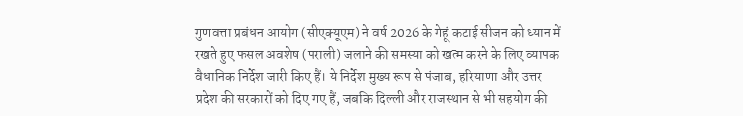गुणवत्ता प्रबंधन आयोग (सीएक्यूएम) ने वर्ष 2026 के गेहूं कटाई सीजन को ध्यान में रखते हुए फसल अवशेष (पराली) जलाने की समस्या को खत्म करने के लिए व्यापक वैधानिक निर्देश जारी किए हैं। ये निर्देश मुख्य रूप से पंजाब, हरियाणा और उत्तर प्रदेश की सरकारों को दिए गए हैं, जबकि दिल्ली और राजस्थान से भी सहयोग की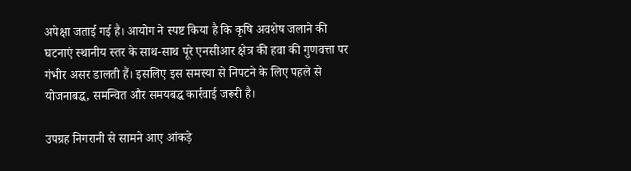अपेक्षा जताई गई है। आयोग ने स्पष्ट किया है कि कृषि अवशेष जलाने की घटनाएं स्थानीय स्तर के साथ-साथ पूरे एनसीआर क्षेत्र की हवा की गुणवत्ता पर गंभीर असर डालती हैं। इसलिए इस समस्या से निपटने के लिए पहले से योजनाबद्ध, समन्वित और समयबद्ध कार्रवाई जरूरी है।

उपग्रह निगरानी से सामने आए आंकड़े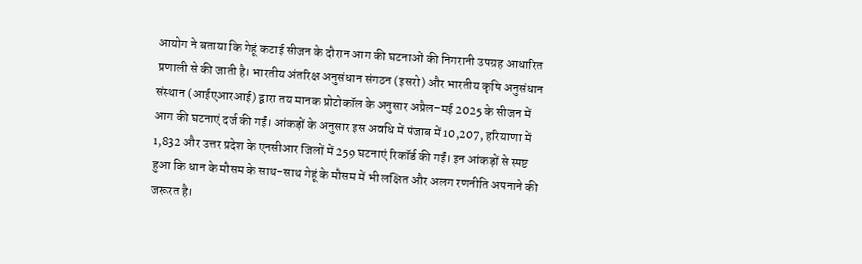आयोग ने बताया कि गेहूं कटाई सीजन के दौरान आग की घटनाओं की निगरानी उपग्रह आधारित प्रणाली से की जाती है। भारतीय अंतरिक्ष अनुसंधान संगठन (इसरो) और भारतीय कृषि अनुसंधान संस्थान (आईएआरआई) द्वारा तय मानक प्रोटोकॉल के अनुसार अप्रैल–मई 2025 के सीजन में आग की घटनाएं दर्ज की गईं। आंकड़ों के अनुसार इस अवधि में पंजाब में 10,207, हरियाणा में 1,832 और उत्तर प्रदेश के एनसीआर जिलों में 259 घटनाएं रिकॉर्ड की गईं। इन आंकड़ों से स्पष्ट हुआ कि धान के मौसम के साथ-साथ गेहूं के मौसम में भी लक्षित और अलग रणनीति अपनाने की जरूरत है।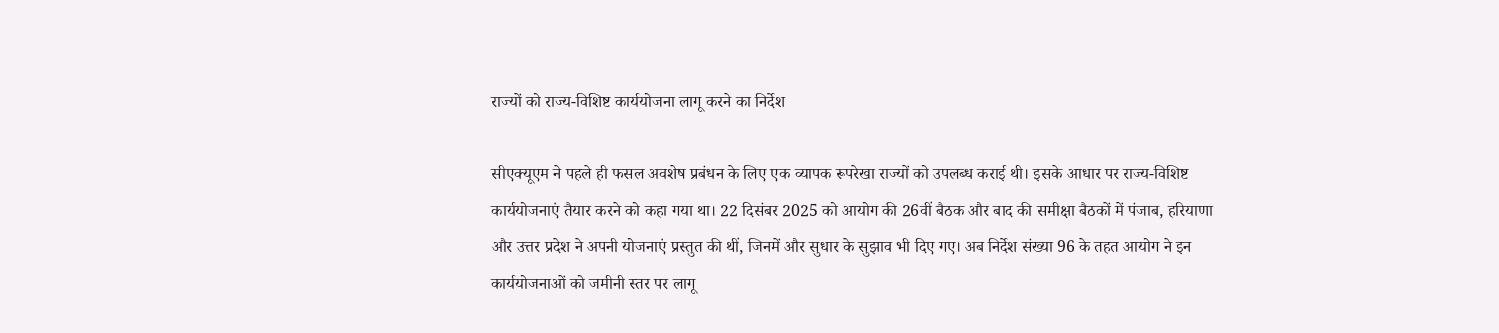राज्यों को राज्य-विशिष्ट कार्ययोजना लागू करने का निर्देश

सीएक्यूएम ने पहले ही फसल अवशेष प्रबंधन के लिए एक व्यापक रूपरेखा राज्यों को उपलब्ध कराई थी। इसके आधार पर राज्य-विशिष्ट कार्ययोजनाएं तैयार करने को कहा गया था। 22 दिसंबर 2025 को आयोग की 26वीं बैठक और बाद की समीक्षा बैठकों में पंजाब, हरियाणा और उत्तर प्रदेश ने अपनी योजनाएं प्रस्तुत की थीं, जिनमें और सुधार के सुझाव भी दिए गए। अब निर्देश संख्या 96 के तहत आयोग ने इन कार्ययोजनाओं को जमीनी स्तर पर लागू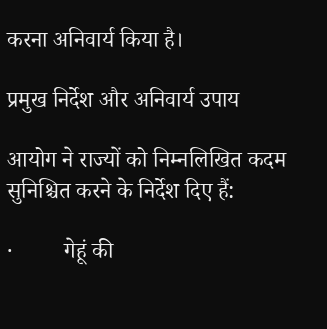करना अनिवार्य किया है।

प्रमुख निर्देश और अनिवार्य उपाय

आयोग ने राज्यों को निम्नलिखित कदम सुनिश्चित करने के निर्देश दिए हैं:

·         गेहूं की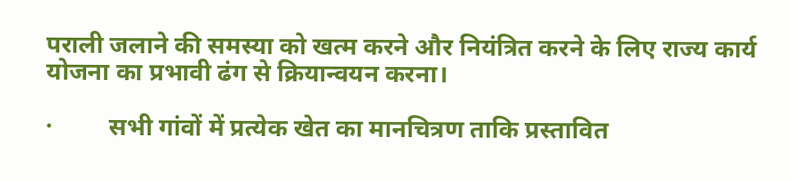पराली जलाने की समस्या को खत्म करने और नियंत्रित करने के लिए राज्य कार्य योजना का प्रभावी ढंग से क्रियान्वयन करना।

·         सभी गांवों में प्रत्येक खेत का मानचित्रण ताकि प्रस्तावित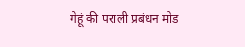गेहूं की पराली प्रबंधन मोड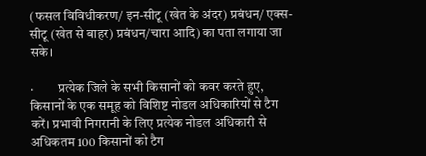(फसल विविधीकरण/ इन-सीटू (खेत के अंदर) प्रबंधन/ एक्स-सीटू (खेत से बाहर) प्रबंधन/चारा आदि) का पता लगाया जा सके।

·         प्रत्येक जिले के सभी किसानों को कवर करते हुए, किसानों के एक समूह को विशिष्ट नोडल अधिकारियों से टैग करें। प्रभावी निगरानी के लिए प्रत्येक नोडल अधिकारी से अधिकतम 100 किसानों को टैग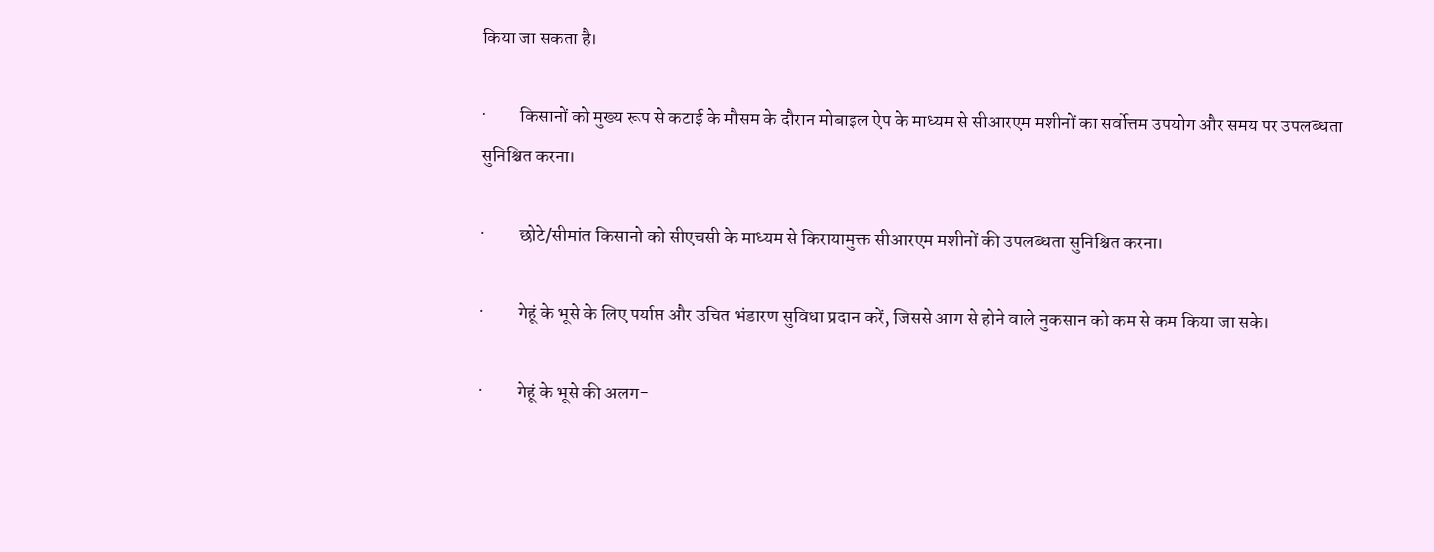किया जा सकता है।

·         किसानों को मुख्य रूप से कटाई के मौसम के दौरान मोबाइल ऐप के माध्यम से सीआरएम मशीनों का सर्वोत्तम उपयोग और समय पर उपलब्धता सुनिश्चित करना।

·         छोटे/सीमांत किसानो को सीएचसी के माध्यम से किरायामुक्त सीआरएम मशीनों की उपलब्धता सुनिश्चित करना।

·         गेहूं के भूसे के लिए पर्याप्त और उचित भंडारण सुविधा प्रदान करें, जिससे आग से होने वाले नुकसान को कम से कम किया जा सके।

·         गेहूं के भूसे की अलग-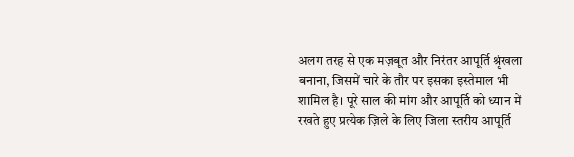अलग तरह से एक मज़बूत और निरंतर आपूर्ति श्रृंखला बनाना, जिसमें चारे के तौर पर इसका इस्तेमाल भी शामिल है। पूरे साल की मांग और आपूर्ति को ध्यान में रखते हुए प्रत्येक ज़िले के लिए जिला स्तरीय आपूर्ति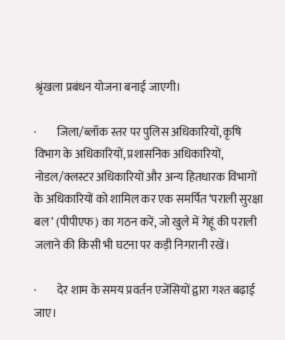श्रृंखला प्रबंधन योजना बनाई जाएगी।

·         जिला/ब्लॉक स्तर पर पुलिस अधिकारियों, कृषि विभाग के अधिकारियों, प्रशासनिक अधिकारियों, नोडल/क्लस्टर अधिकारियों और अन्य हितधारक विभागों के अधिकारियों को शामिल कर एक समर्पित ‘पराली सुरक्षा बल’ (पीपीएफ) का गठन करें, जो खुले में गेहूं की पराली जलाने की किसी भी घटना पर कड़ी निगरानी रखें।

·         देर शाम के समय प्रवर्तन एजेंसियों द्वारा गश्त बढ़ाई जाए।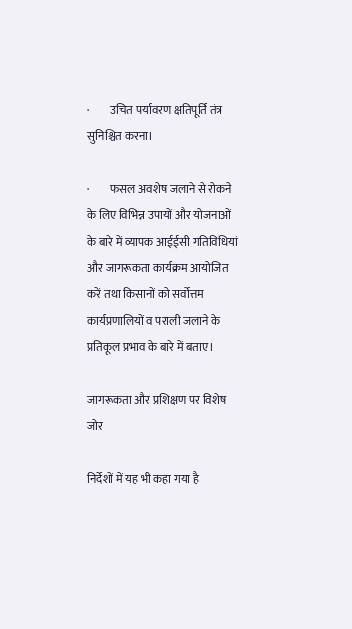·         उचित पर्यावरण क्षतिपूर्ति तंत्र सुनिश्चित करना।

·         फसल अवशेष जलाने से रोकने के लिए विभिन्न उपायों और योजनाओं के बारे में व्यापक आईईसी गतिविधियां और जागरूकता कार्यक्रम आयोजित करें तथा किसानों को सर्वोत्तम कार्यप्रणालियों व पराली जलाने के प्रतिकूल प्रभाव के बारे में बताए।

जागरूकता और प्रशिक्षण पर विशेष जोर

निर्देशों में यह भी कहा गया है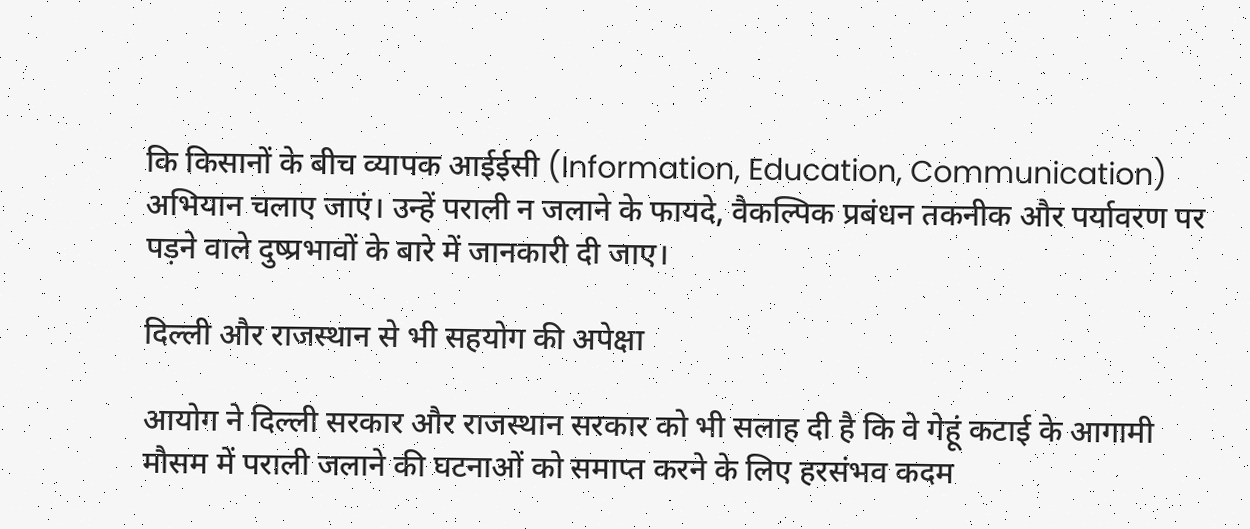कि किसानों के बीच व्यापक आईईसी (Information, Education, Communication) अभियान चलाए जाएं। उन्हें पराली न जलाने के फायदे, वैकल्पिक प्रबंधन तकनीक और पर्यावरण पर पड़ने वाले दुष्प्रभावों के बारे में जानकारी दी जाए।

दिल्ली और राजस्थान से भी सहयोग की अपेक्षा

आयोग ने दिल्ली सरकार और राजस्थान सरकार को भी सलाह दी है कि वे गेहूं कटाई के आगामी मौसम में पराली जलाने की घटनाओं को समाप्त करने के लिए हरसंभव कदम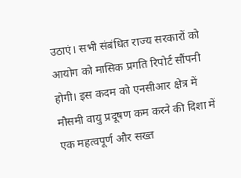उठाएं। सभी संबंधित राज्य सरकारों को आयोग को मासिक प्रगति रिपोर्ट सौंपनी होगी। इस कदम को एनसीआर क्षेत्र में मौसमी वायु प्रदूषण कम करने की दिशा में एक महत्वपूर्ण और सख्त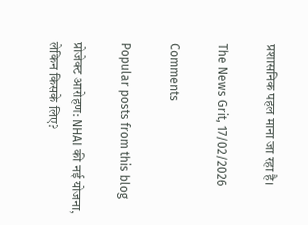प्रशासनिक पहल माना जा रहा है।

The News Grit, 17/02/2026

Comments

Popular posts from this blog

प्रोजेक्ट आरोहण: NHAI की नई योजना, लेकिन किसके लिए?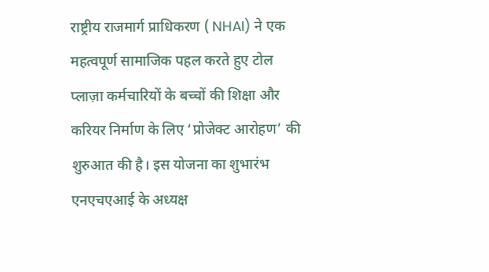राष्ट्रीय राजमार्ग प्राधिकरण ( NHAI) ने एक महत्वपूर्ण सामाजिक पहल करते हुए टोल प्लाज़ा कर्मचारियों के बच्चों की शिक्षा और करियर निर्माण के लिए ‘प्रोजेक्ट आरोहण’ की शुरुआत की है। इस योजना का शुभारंभ एनएचएआई के अध्यक्ष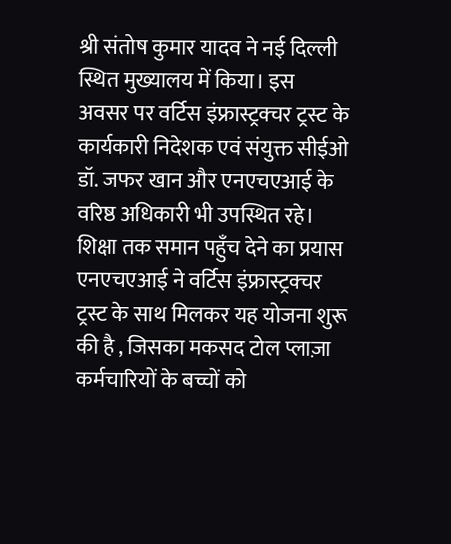श्री संतोष कुमार यादव ने नई दिल्ली स्थित मुख्यालय में किया। इस अवसर पर वर्टिस इंफ्रास्ट्रक्चर ट्रस्ट के कार्यकारी निदेशक एवं संयुक्त सीईओ डॉ. जफर खान और एनएचएआई के वरिष्ठ अधिकारी भी उपस्थित रहे। शिक्षा तक समान पहुँच देने का प्रयास एनएचएआई ने वर्टिस इंफ्रास्ट्रक्चर ट्रस्ट के साथ मिलकर यह योजना शुरू की है , जिसका मकसद टोल प्लाज़ा कर्मचारियों के बच्चों को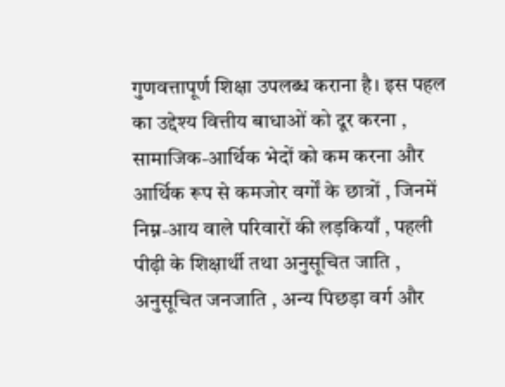गुणवत्तापूर्ण शिक्षा उपलब्ध कराना है। इस पहल का उद्देश्य वित्तीय बाधाओं को दूर करना , सामाजिक-आर्थिक भेदों को कम करना और आर्थिक रूप से कमजोर वर्गों के छात्रों , जिनमें निम्न-आय वाले परिवारों की लड़कियाँ , पहली पीढ़ी के शिक्षार्थी तथा अनुसूचित जाति , अनुसूचित जनजाति , अन्य पिछड़ा वर्ग और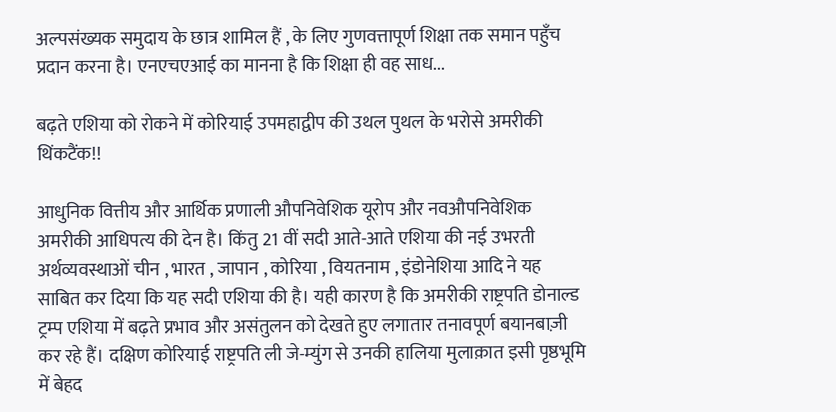अल्पसंख्यक समुदाय के छात्र शामिल हैं , के लिए गुणवत्तापूर्ण शिक्षा तक समान पहुँच प्रदान करना है। एनएचएआई का मानना है कि शिक्षा ही वह साध...

बढ़ते एशिया को रोकने में कोरियाई उपमहाद्वीप की उथल पुथल के भरोसे अमरीकी थिंकटैंक!!

आधुनिक वित्तीय और आर्थिक प्रणाली औपनिवेशिक यूरोप और नवऔपनिवेशिक अमरीकी आधिपत्य की देन है। किंतु 21 वीं सदी आते-आते एशिया की नई उभरती अर्थव्यवस्थाओं चीन , भारत , जापान , कोरिया , वियतनाम , इंडोनेशिया आदि ने यह साबित कर दिया कि यह सदी एशिया की है। यही कारण है कि अमरीकी राष्ट्रपति डोनाल्ड ट्रम्प एशिया में बढ़ते प्रभाव और असंतुलन को देखते हुए लगातार तनावपूर्ण बयानबाज़ी कर रहे हैं। दक्षिण कोरियाई राष्ट्रपति ली जे-म्युंग से उनकी हालिया मुलाक़ात इसी पृष्ठभूमि में बेहद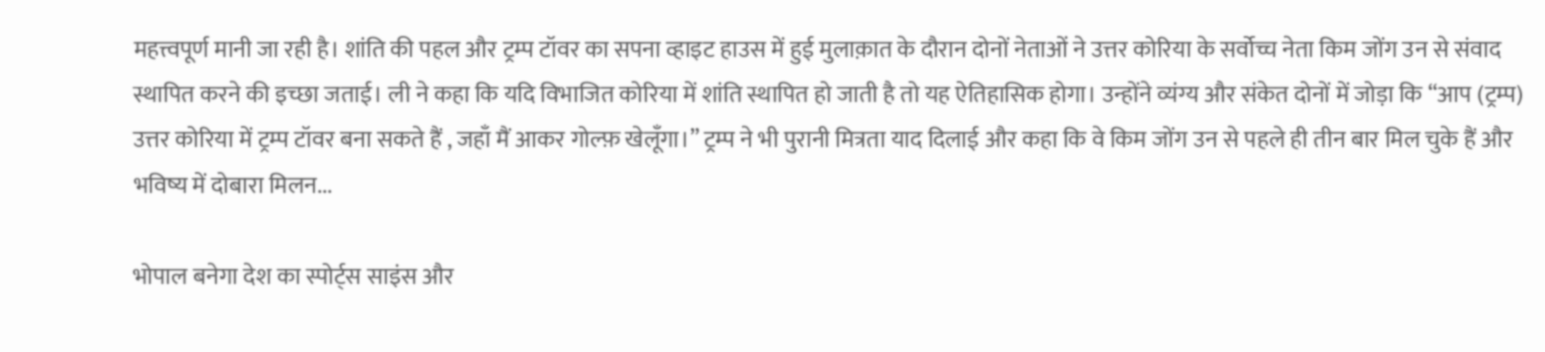महत्त्वपूर्ण मानी जा रही है। शांति की पहल और ट्रम्प टॉवर का सपना व्हाइट हाउस में हुई मुलाक़ात के दौरान दोनों नेताओं ने उत्तर कोरिया के सर्वोच्च नेता किम जोंग उन से संवाद स्थापित करने की इच्छा जताई। ली ने कहा कि यदि विभाजित कोरिया में शांति स्थापित हो जाती है तो यह ऐतिहासिक होगा। उन्होंने व्यंग्य और संकेत दोनों में जोड़ा कि “आप (ट्रम्प) उत्तर कोरिया में ट्रम्प टॉवर बना सकते हैं , जहाँ मैं आकर गोल्फ़ खेलूँगा।” ट्रम्प ने भी पुरानी मित्रता याद दिलाई और कहा कि वे किम जोंग उन से पहले ही तीन बार मिल चुके हैं और भविष्य में दोबारा मिलन...

भोपाल बनेगा देश का स्पोर्ट्स साइंस और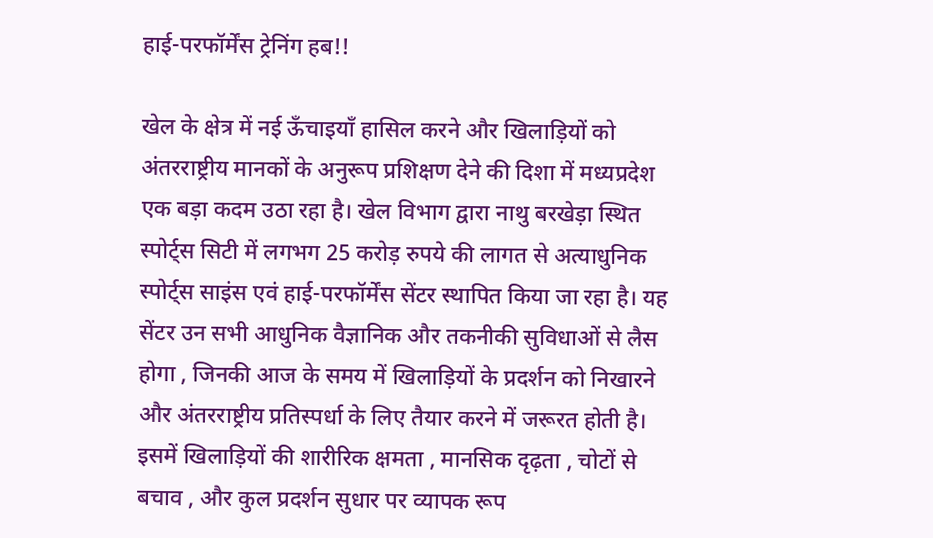हाई-परफॉर्मेंस ट्रेनिंग हब!!

खेल के क्षेत्र में नई ऊँचाइयाँ हासिल करने और खिलाड़ियों को अंतरराष्ट्रीय मानकों के अनुरूप प्रशिक्षण देने की दिशा में मध्यप्रदेश एक बड़ा कदम उठा रहा है। खेल विभाग द्वारा नाथु बरखेड़ा स्थित स्पोर्ट्स सिटी में लगभग 25 करोड़ रुपये की लागत से अत्याधुनिक स्पोर्ट्स साइंस एवं हाई-परफॉर्मेंस सेंटर स्थापित किया जा रहा है। यह सेंटर उन सभी आधुनिक वैज्ञानिक और तकनीकी सुविधाओं से लैस होगा , जिनकी आज के समय में खिलाड़ियों के प्रदर्शन को निखारने और अंतरराष्ट्रीय प्रतिस्पर्धा के लिए तैयार करने में जरूरत होती है। इसमें खिलाड़ियों की शारीरिक क्षमता , मानसिक दृढ़ता , चोटों से बचाव , और कुल प्रदर्शन सुधार पर व्यापक रूप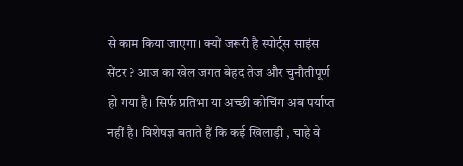से काम किया जाएगा। क्यों जरूरी है स्पोर्ट्स साइंस सेंटर ? आज का खेल जगत बेहद तेज और चुनौतीपूर्ण हो गया है। सिर्फ प्रतिभा या अच्छी कोचिंग अब पर्याप्त नहीं है। विशेषज्ञ बताते हैं कि कई खिलाड़ी , चाहे वे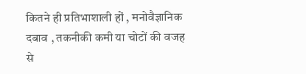कितने ही प्रतिभाशाली हों , मनोवैज्ञानिक दबाव , तकनीकी कमी या चोटों की वजह से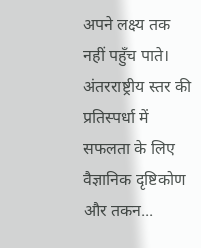अपने लक्ष्य तक नहीं पहुँच पाते। अंतरराष्ट्रीय स्तर की प्रतिस्पर्धा में सफलता के लिए वैज्ञानिक दृष्टिकोण और तकन...